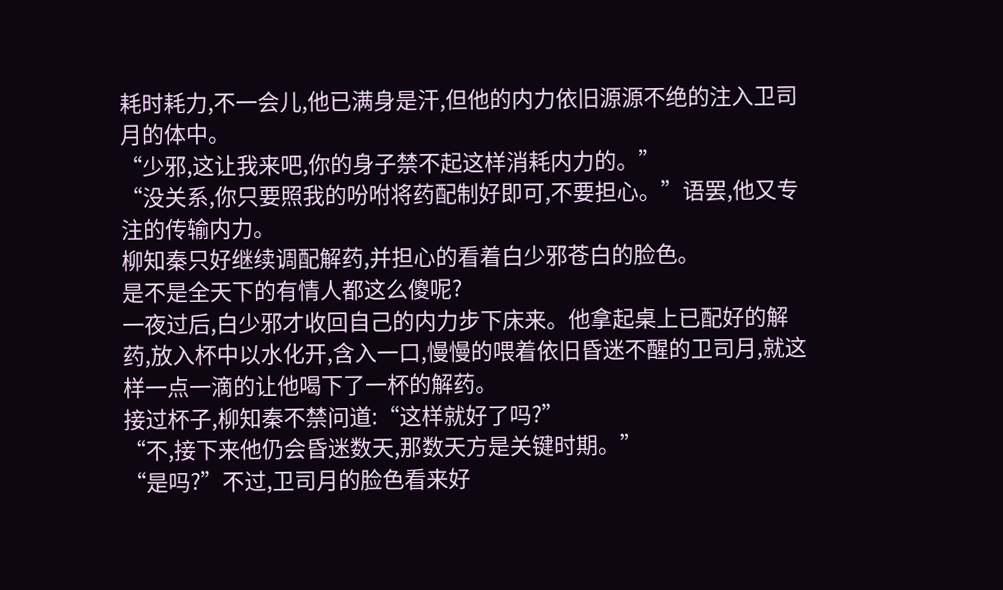耗时耗力,不一会儿,他已满身是汗,但他的内力依旧源源不绝的注入卫司月的体中。
“少邪,这让我来吧,你的身子禁不起这样消耗内力的。”
“没关系,你只要照我的吩咐将药配制好即可,不要担心。”语罢,他又专注的传输内力。
柳知秦只好继续调配解药,并担心的看着白少邪苍白的脸色。
是不是全天下的有情人都这么傻呢?
一夜过后,白少邪才收回自己的内力步下床来。他拿起桌上已配好的解药,放入杯中以水化开,含入一口,慢慢的喂着依旧昏迷不醒的卫司月,就这样一点一滴的让他喝下了一杯的解药。
接过杯子,柳知秦不禁问道:“这样就好了吗?”
“不,接下来他仍会昏迷数天,那数天方是关键时期。”
“是吗?”不过,卫司月的脸色看来好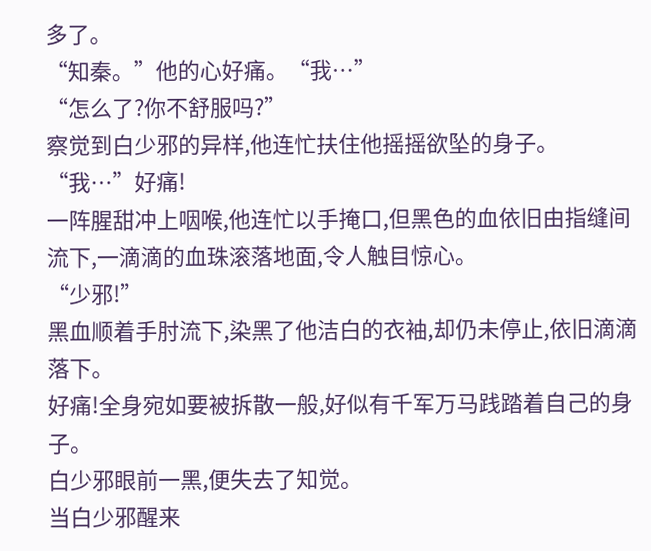多了。
“知秦。”他的心好痛。“我…”
“怎么了?你不舒服吗?”
察觉到白少邪的异样,他连忙扶住他摇摇欲坠的身子。
“我…”好痛!
一阵腥甜冲上咽喉,他连忙以手掩口,但黑色的血依旧由指缝间流下,一滴滴的血珠滚落地面,令人触目惊心。
“少邪!”
黑血顺着手肘流下,染黑了他洁白的衣袖,却仍未停止,依旧滴滴落下。
好痛!全身宛如要被拆散一般,好似有千军万马践踏着自己的身子。
白少邪眼前一黑,便失去了知觉。
当白少邪醒来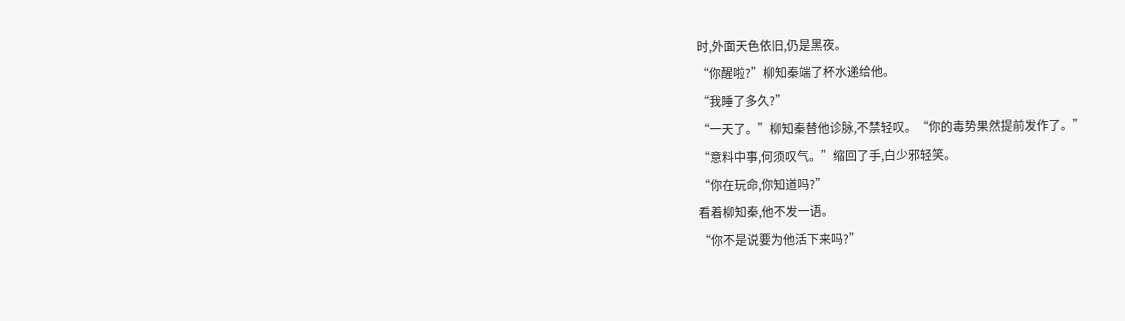时,外面天色依旧,仍是黑夜。
“你醒啦?”柳知秦端了杯水递给他。
“我睡了多久?”
“一天了。”柳知秦替他诊脉,不禁轻叹。“你的毒势果然提前发作了。”
“意料中事,何须叹气。”缩回了手,白少邪轻笑。
“你在玩命,你知道吗?”
看着柳知秦,他不发一语。
“你不是说要为他活下来吗?”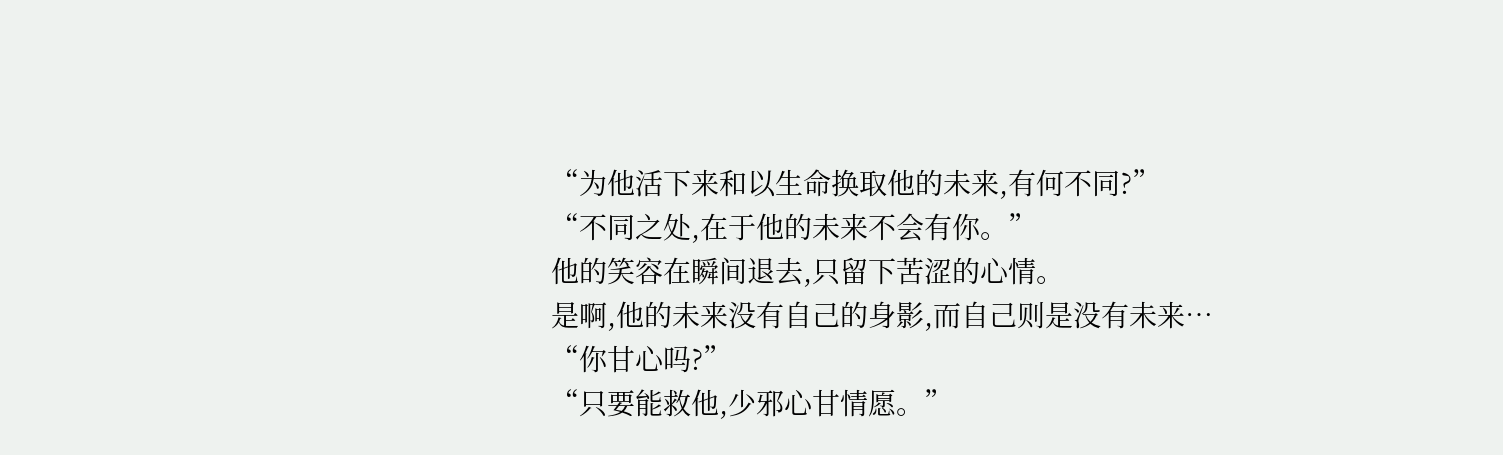“为他活下来和以生命换取他的未来,有何不同?”
“不同之处,在于他的未来不会有你。”
他的笑容在瞬间退去,只留下苦涩的心情。
是啊,他的未来没有自己的身影,而自己则是没有未来…
“你甘心吗?”
“只要能救他,少邪心甘情愿。”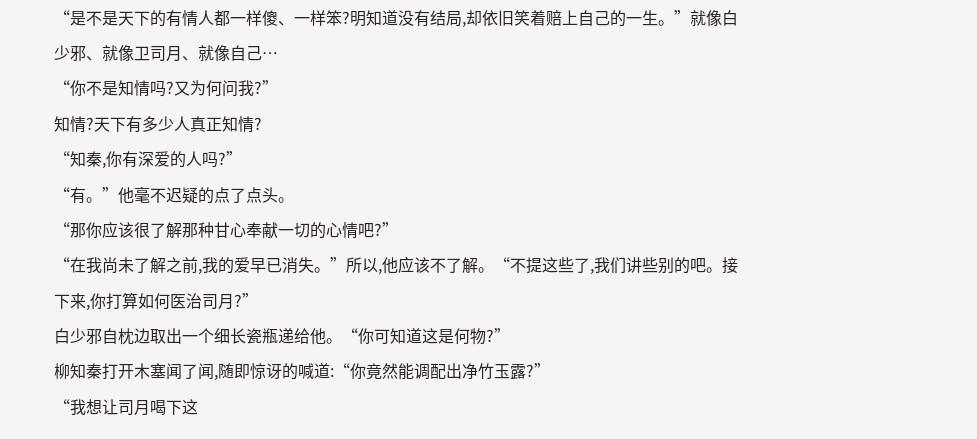“是不是天下的有情人都一样傻、一样笨?明知道没有结局,却依旧笑着赔上自己的一生。”就像白少邪、就像卫司月、就像自己…
“你不是知情吗?又为何问我?”
知情?天下有多少人真正知情?
“知秦,你有深爱的人吗?”
“有。”他毫不迟疑的点了点头。
“那你应该很了解那种甘心奉献一切的心情吧?”
“在我尚未了解之前,我的爱早已消失。”所以,他应该不了解。“不提这些了,我们讲些别的吧。接下来,你打算如何医治司月?”
白少邪自枕边取出一个细长瓷瓶递给他。“你可知道这是何物?”
柳知秦打开木塞闻了闻,随即惊讶的喊道:“你竟然能调配出净竹玉露?”
“我想让司月喝下这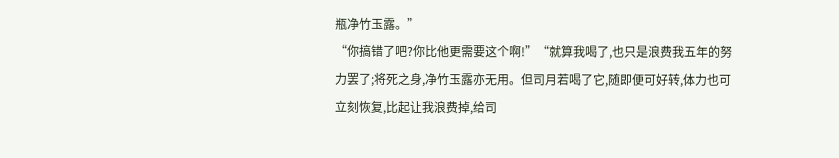瓶净竹玉露。”
“你搞错了吧?你比他更需要这个啊!”“就算我喝了,也只是浪费我五年的努力罢了;将死之身,净竹玉露亦无用。但司月若喝了它,随即便可好转,体力也可立刻恢复,比起让我浪费掉,给司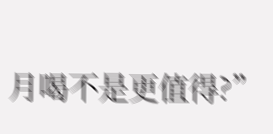月喝不是更值得?”